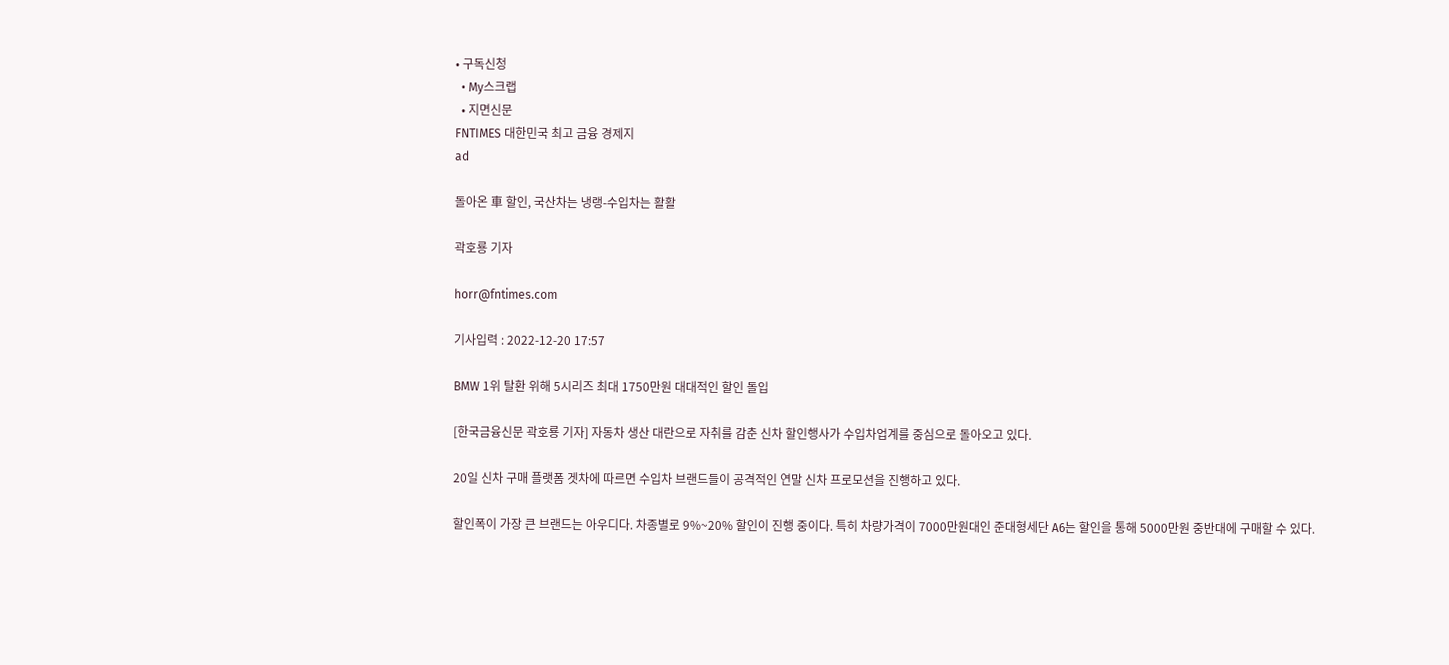• 구독신청
  • My스크랩
  • 지면신문
FNTIMES 대한민국 최고 금융 경제지
ad

돌아온 車 할인, 국산차는 냉랭-수입차는 활활

곽호룡 기자

horr@fntimes.com

기사입력 : 2022-12-20 17:57

BMW 1위 탈환 위해 5시리즈 최대 1750만원 대대적인 할인 돌입

[한국금융신문 곽호룡 기자] 자동차 생산 대란으로 자취를 감춘 신차 할인행사가 수입차업계를 중심으로 돌아오고 있다.

20일 신차 구매 플랫폼 겟차에 따르면 수입차 브랜드들이 공격적인 연말 신차 프로모션을 진행하고 있다.

할인폭이 가장 큰 브랜드는 아우디다. 차종별로 9%~20% 할인이 진행 중이다. 특히 차량가격이 7000만원대인 준대형세단 A6는 할인을 통해 5000만원 중반대에 구매할 수 있다.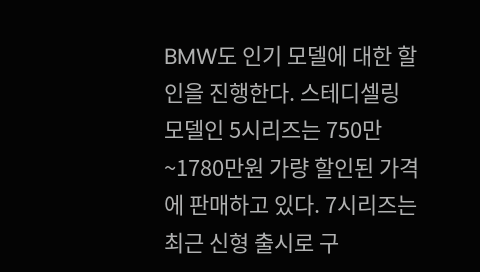BMW도 인기 모델에 대한 할인을 진행한다. 스테디셀링 모델인 5시리즈는 750만~1780만원 가량 할인된 가격에 판매하고 있다. 7시리즈는 최근 신형 출시로 구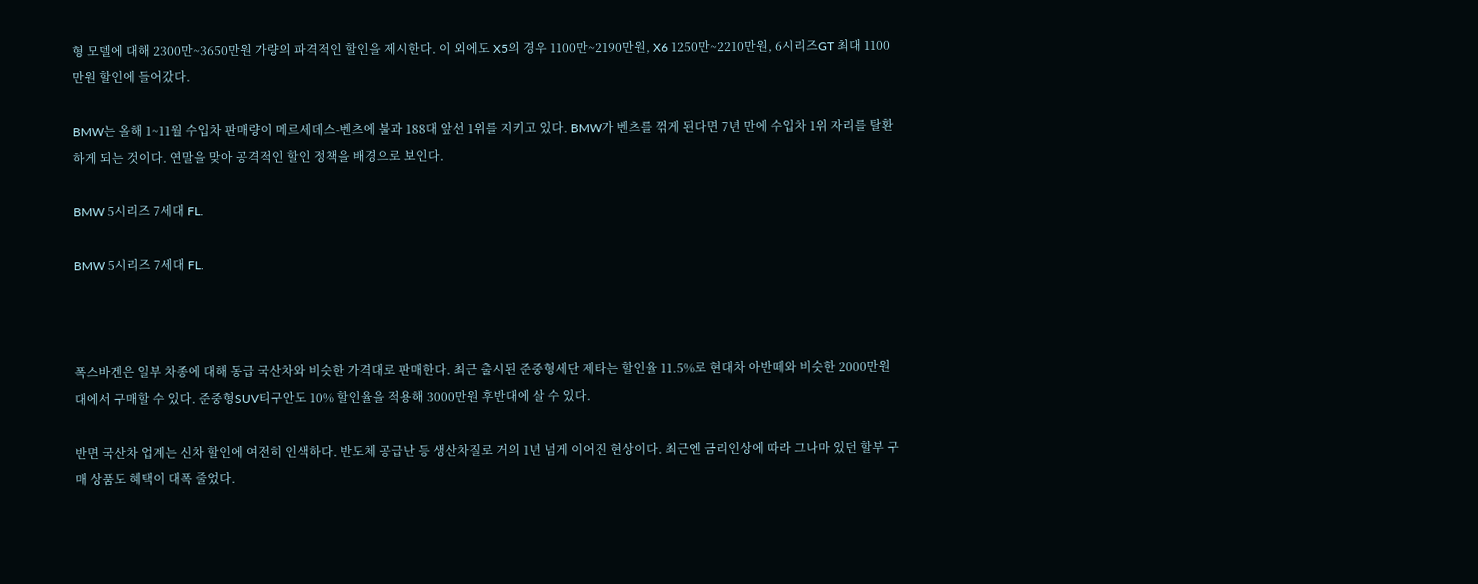형 모델에 대해 2300만~3650만원 가량의 파격적인 할인을 제시한다. 이 외에도 X5의 경우 1100만~2190만원, X6 1250만~2210만원, 6시리즈GT 최대 1100만원 할인에 들어갔다.

BMW는 올해 1~11월 수입차 판매량이 메르세데스-벤츠에 불과 188대 앞선 1위를 지키고 있다. BMW가 벤츠를 꺾게 된다면 7년 만에 수입차 1위 자리를 탈환하게 되는 것이다. 연말을 맞아 공격적인 할인 정책을 배경으로 보인다.

BMW 5시리즈 7세대 FL.

BMW 5시리즈 7세대 FL.



폭스바겐은 일부 차종에 대해 동급 국산차와 비슷한 가격대로 판매한다. 최근 출시된 준중형세단 제타는 할인율 11.5%로 현대차 아반떼와 비슷한 2000만원대에서 구매할 수 있다. 준중형SUV티구안도 10% 할인율을 적용해 3000만원 후반대에 살 수 있다.

반면 국산차 업계는 신차 할인에 여전히 인색하다. 반도체 공급난 등 생산차질로 거의 1년 넘게 이어진 현상이다. 최근엔 금리인상에 따라 그나마 있던 할부 구매 상품도 혜택이 대폭 줄었다.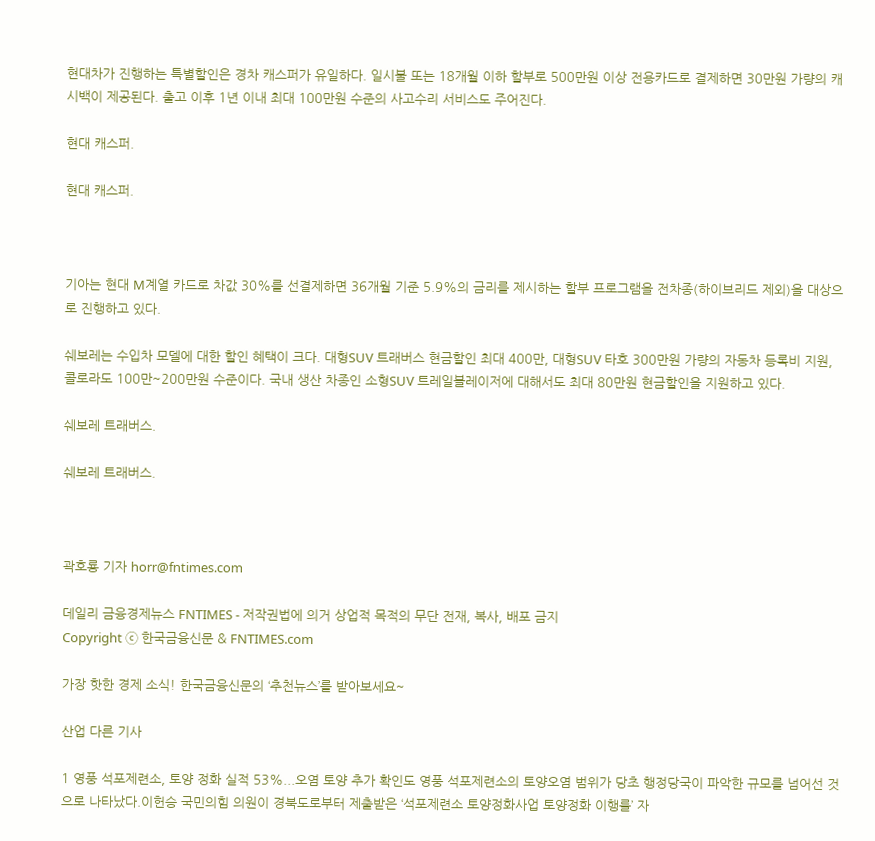현대차가 진행하는 특별할인은 경차 캐스퍼가 유일하다. 일시불 또는 18개월 이하 할부로 500만원 이상 전용카드로 결제하면 30만원 가량의 캐시백이 제공된다. 출고 이후 1년 이내 최대 100만원 수준의 사고수리 서비스도 주어진다.

현대 캐스퍼.

현대 캐스퍼.



기아는 현대 M계열 카드로 차값 30%를 선결제하면 36개월 기준 5.9%의 금리를 제시하는 할부 프로그램을 전차종(하이브리드 제외)을 대상으로 진행하고 있다.

쉐보레는 수입차 모델에 대한 할인 혜택이 크다. 대형SUV 트래버스 현금할인 최대 400만, 대형SUV 타호 300만원 가량의 자동차 등록비 지원, 콜로라도 100만~200만원 수준이다. 국내 생산 차종인 소형SUV 트레일블레이저에 대해서도 최대 80만원 현금할인을 지원하고 있다.

쉐보레 트래버스.

쉐보레 트래버스.



곽호룡 기자 horr@fntimes.com

데일리 금융경제뉴스 FNTIMES - 저작권법에 의거 상업적 목적의 무단 전재, 복사, 배포 금지
Copyright ⓒ 한국금융신문 & FNTIMES.com

가장 핫한 경제 소식! 한국금융신문의 ‘추천뉴스’를 받아보세요~

산업 다른 기사

1 영풍 석포제련소, 토양 정화 실적 53%...오염 토양 추가 확인도 영풍 석포제련소의 토양오염 범위가 당초 행정당국이 파악한 규모를 넘어선 것으로 나타났다.이헌승 국민의힘 의원이 경북도로부터 제출받은 ‘석포제련소 토양정화사업 토양정화 이행률’ 자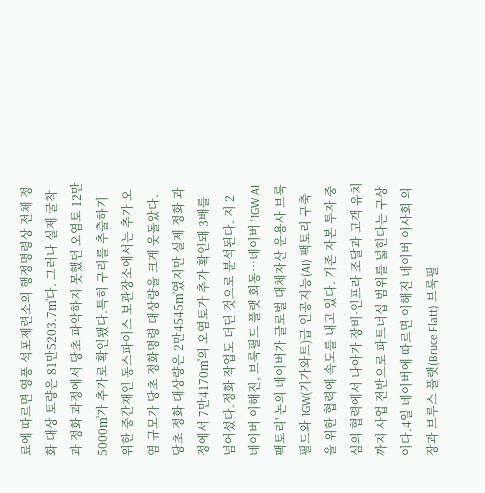료에 따르면 영풍 석포제련소의 행정명령상 전체 정화 대상 토량은 81만5203.7㎥다. 그러나 실제 굴착과 정화 과정에서 당초 파악하지 못했던 오염토 12만5000㎥가 추가로 확인됐다.특히 구리를 추출하기 위한 중간재인 동스파이스 보관장소에서는 추가 오염 규모가 당초 정화명령 대상량을 크게 웃돌았다. 당초 정화 대상량은 2만4545㎥였지만 실제 정화 과정에서 7만4170㎥의 오염토가 추가 확인돼 3배를 넘어섰다.정화 작업도 더딘 것으로 분석된다. 지 2 네이버 이해진, 브룩필드 플랫 회동…네이버 '1GW AI 팩토리' 논의 네이버가 글로벌 대체자산 운용사 브룩필드와 1GW(기가와트)급 인공지능(AI) 팩토리 구축을 위한 협력에 속도를 내고 있다. 기존 자본 투자 중심의 협력에서 나아가 장비·인프라 조달과 고객 유치까지 사업 전반으로 파트너십 범위를 넓힌다는 구상이다.4일 네이버에 따르면 이해진 네이버 이사회 의장과 브루스 플랫(Bruce Flatt) 브룩필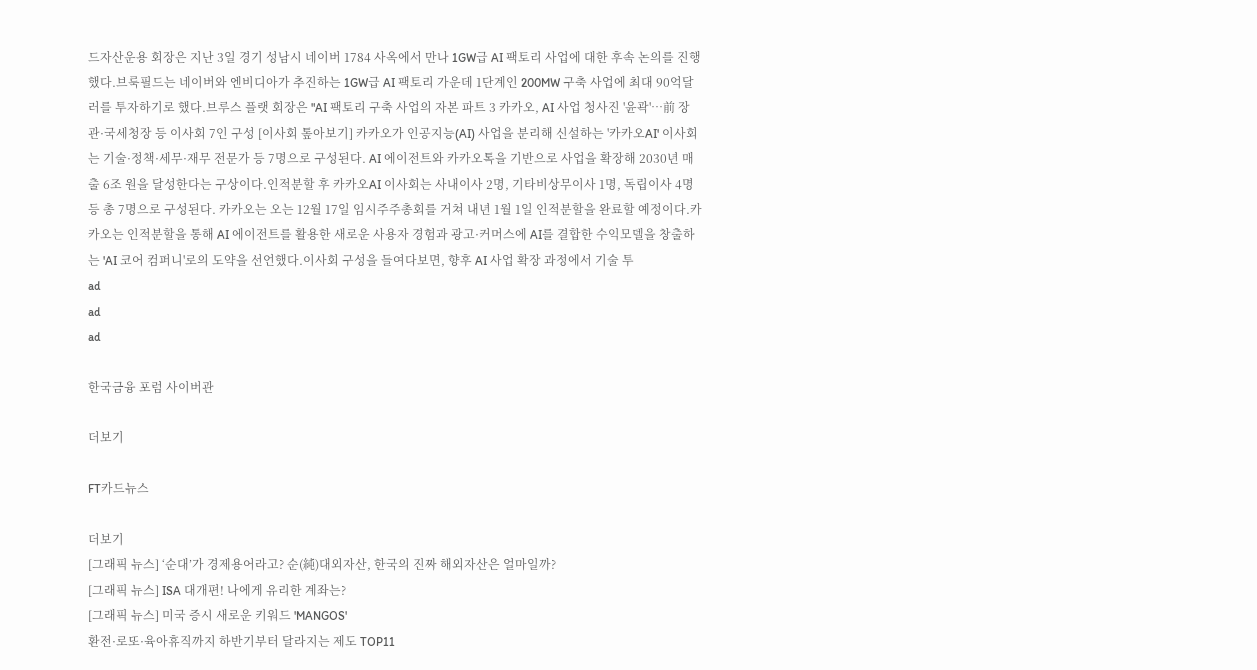드자산운용 회장은 지난 3일 경기 성남시 네이버 1784 사옥에서 만나 1GW급 AI 팩토리 사업에 대한 후속 논의를 진행했다.브룩필드는 네이버와 엔비디아가 추진하는 1GW급 AI 팩토리 가운데 1단계인 200MW 구축 사업에 최대 90억달러를 투자하기로 했다.브루스 플랫 회장은 "AI 팩토리 구축 사업의 자본 파트 3 카카오, AI 사업 청사진 '윤곽'…前 장관·국세청장 등 이사회 7인 구성 [이사회 톺아보기] 카카오가 인공지능(AI) 사업을 분리해 신설하는 '카카오AI' 이사회는 기술·정책·세무·재무 전문가 등 7명으로 구성된다. AI 에이전트와 카카오톡을 기반으로 사업을 확장해 2030년 매출 6조 원을 달성한다는 구상이다.인적분할 후 카카오AI 이사회는 사내이사 2명, 기타비상무이사 1명, 독립이사 4명 등 총 7명으로 구성된다. 카카오는 오는 12월 17일 임시주주총회를 거쳐 내년 1월 1일 인적분할을 완료할 예정이다.카카오는 인적분할을 통해 AI 에이전트를 활용한 새로운 사용자 경험과 광고·커머스에 AI를 결합한 수익모델을 창출하는 'AI 코어 컴퍼니'로의 도약을 선언했다.이사회 구성을 들여다보면, 향후 AI 사업 확장 과정에서 기술 투
ad
ad
ad

한국금융 포럼 사이버관

더보기

FT카드뉴스

더보기
[그래픽 뉴스] ‘순대’가 경제용어라고? 순(純)대외자산, 한국의 진짜 해외자산은 얼마일까?
[그래픽 뉴스] ISA 대개편! 나에게 유리한 계좌는?
[그래픽 뉴스] 미국 증시 새로운 키워드 'MANGOS'
환전·로또·육아휴직까지 하반기부터 달라지는 제도 TOP11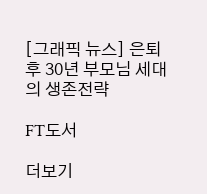[그래픽 뉴스] 은퇴후 30년 부모님 세대의 생존전략

FT도서

더보기